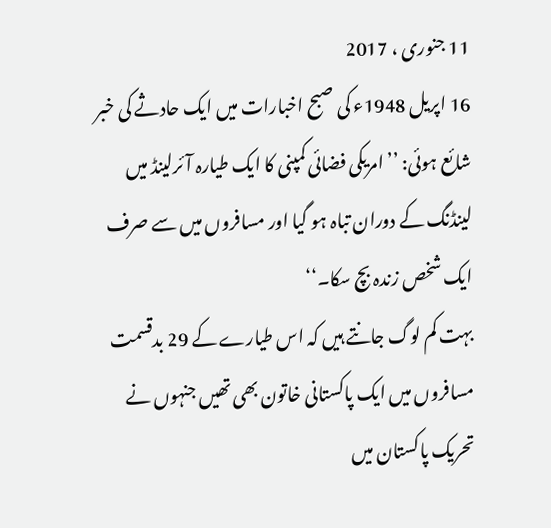11 جنوری ، 2017
16 اپریل 1948ء کی صبح اخبارات میں ایک حادثے کی خبر شائع ہوئی: ’’امریکی فضائی کمپنی کا ایک طیارہ آئرلینڈ میں لینڈنگ کے دوران تباہ ہو گیا اور مسافروں میں سے صرف ایک شخص زندہ بچ سکا۔‘‘
بہت کم لوگ جانتے ہیں کہ اس طیارے کے 29 بدقسمت مسافروں میں ایک پاکستانی خاتون بھی تھیں جنہوں نے تحریک پاکستان میں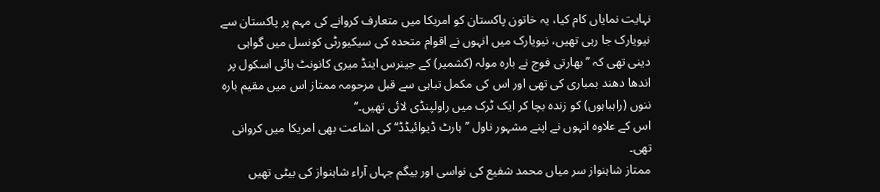نہایت نمایاں کام کیا، یہ خاتون پاکستان کو امریکا میں متعارف کروانے کی مہم پر پاکستان سے نیویارک جا رہی تھیں، نیویارک میں انہوں نے اقوام متحدہ کی سیکیورٹی کونسل میں گواہی دینی تھی کہ ’’بھارتی فوج نے بارہ مولہ (کشمیر) کے جینرس اینڈ میری کانونٹ ہائی اسکول پر اندھا دھند بمباری کی تھی اور اس کی مکمل تباہی سے قبل مرحومہ ممتاز اس میں مقیم بارہ ننوں (راہباہوں) کو زندہ بچا کر ایک ٹرک میں راولپنڈی لائی تھیں۔‘‘
اس کے علاوہ انہوں نے اپنے مشہور ناول ’’ہارٹ ڈیوائیڈڈ‘‘ کی اشاعت بھی امریکا میں کروانی تھی۔
ممتاز شاہنواز سر میاں محمد شفیع کی نواسی اور بیگم جہاں آراء شاہنواز کی بیٹی تھیں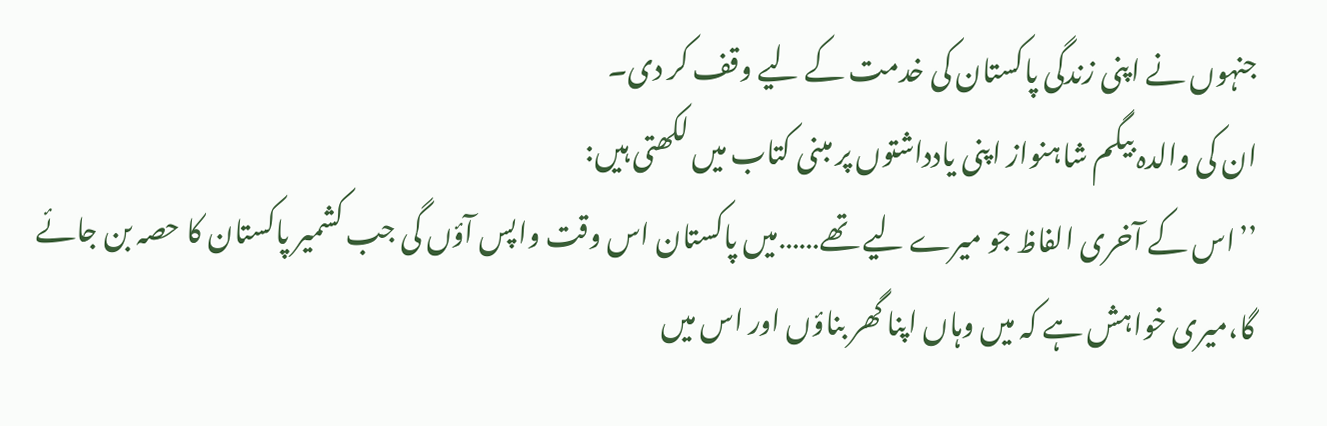جنہوں نے اپنی زندگی پاکستان کی خدمت کے لیے وقف کر دی۔
ان کی والدہ بیگم شاہنواز اپنی یادداشتوں پر مبنی کتاب میں لکھتی ہیں:
’’اس کے آخری الفاظ جو میرے لیے تھے……میں پاکستان اس وقت واپس آؤں گی جب کشمیر پاکستان کا حصہ بن جائے گا،میری خواہش ہے کہ میں وہاں اپنا گھر بناؤں اور اس میں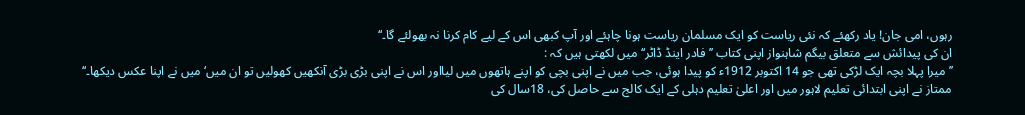رہوں، امی جان! یاد رکھئے کہ نئی ریاست کو ایک مسلمان ریاست ہونا چاہئے اور آپ کبھی اس کے لیے کام کرنا نہ بھولئے گا۔‘‘
ان کی پیدائش سے متعلق بیگم شاہنواز اپنی کتاب ’’فادر اینڈ ڈاٹر‘‘ میں لکھتی ہیں کہ :
’’میرا پہلا بچہ ایک لڑکی تھی جو 14 اکتوبر 1912ء کو پیدا ہوئی، جب میں نے اپنی بچی کو اپنے ہاتھوں میں لیااور اس نے اپنی بڑی بڑی آنکھیں کھولیں تو ان میں‘ میں نے اپنا عکس دیکھا۔‘‘
ممتاز نے اپنی ابتدائی تعلیم لاہور میں اور اعلیٰ تعلیم دہلی کے ایک کالج سے حاصل کی، 18سال کی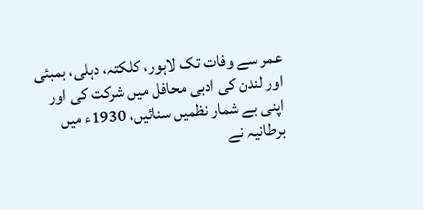عمر سے وفات تک لاہور، کلکتہ، دہلی، بمبئی اور لندن کی ادبی محافل میں شرکت کی اور اپنی بے شمار نظمیں سنائیں، 1930ء میں برطانیہ نے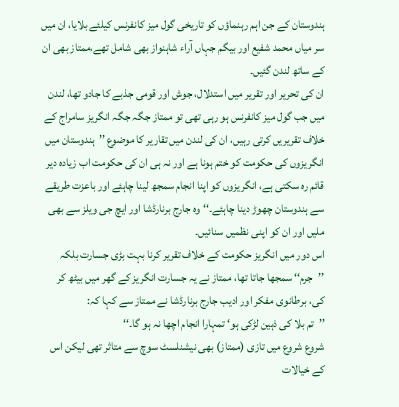ہندوستان کے جن اہم رہنماؤں کو تاریخی گول میز کانفرنس کیلئے بلایا، ان میں سر میاں محمد شفیع اور بیگم جہاں آراء شاہنواز بھی شامل تھے،ممتاز بھی ان کے ساتھ لندن گئیں۔
ان کی تحریر اور تقریر میں استدلال، جوش اور قومی جذبے کا جادو تھا، لندن میں جب گول میز کانفرنس ہو رہی تھی تو ممتاز جگہ جگہ انگریز سامراج کے خلاف تقریریں کرتی رہیں، ان کی لندن میں تقاریر کا موضوع ’’ہندوستان میں انگریزوں کی حکومت کو ختم ہونا ہے اور نہ ہی ان کی حکومت اب زیادہ دیر قائم رہ سکتی ہے، انگریزوں کو اپنا انجام سمجھ لینا چاہئے اور باعزت طریقے سے ہندوستان چھوڑ دینا چاہئے۔‘‘ وہ جارج برنارڈشا اور ایچ جی ویلز سے بھی ملیں اور ان کو اپنی نظمیں سنائیں۔
اس دور میں انگریز حکومت کے خلاف تقریر کرنا بہت بڑی جسارت بلکہ ’’جرم‘‘ سمجھا جاتا تھا، ممتاز نے یہ جسارت انگریز کے گھر میں بیٹھ کر کی، برطانوی مفکر اور ادیب جارج برنارڈشا نے ممتاز سے کہا کہ:
’’تم بلا کی ذہین لڑکی ہو‘ تمہارا انجام اچھا نہ ہو گا۔‘‘
شروع شروع میں تازی (ممتاز) بھی نیشنلسٹ سوچ سے متاثر تھی لیکن اس کے خیالات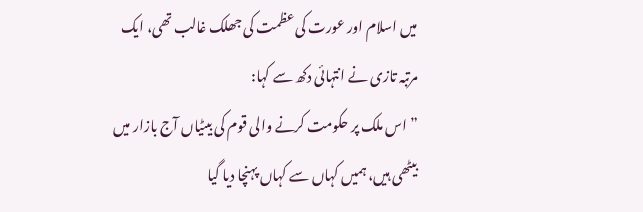میں اسلام اور عورت کی عظمت کی جھلک غالب تھی، ایک مرتبہ تازی نے انتہائی دکھ سے کہا:
”اس ملک پر حکومت کرنے والی قوم کی بیٹیاں آج بازار میں بیٹھی ہیں، ہمیں کہاں سے کہاں پہنچا دیا گیا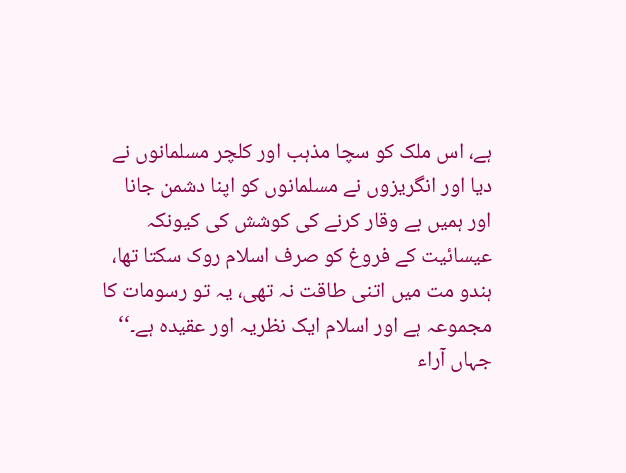ہے، اس ملک کو سچا مذہب اور کلچر مسلمانوں نے دیا اور انگریزوں نے مسلمانوں کو اپنا دشمن جانا اور ہمیں بے وقار کرنے کی کوشش کی کیونکہ عیسائیت کے فروغ کو صرف اسلام روک سکتا تھا، ہندو مت میں اتنی طاقت نہ تھی، یہ تو رسومات کا مجموعہ ہے اور اسلام ایک نظریہ اور عقیدہ ہے۔‘‘
جہاں آراء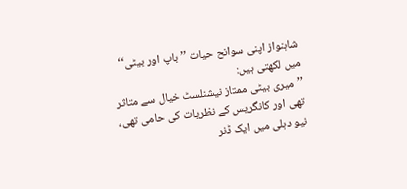شاہنواز اپنی سوانح حیات ’’باپ اور بیٹی‘‘ میں لکھتی ہیں:
’’میری بیٹی ممتاز نیشنلسٹ خیال سے متاثر تھی اور کانگریس کے نظریات کی حامی تھی، نیو دہلی میں ایک ڈنر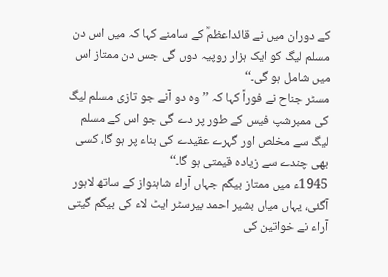کے دوران میں نے قائداعظمؒ کے سامنے کہا کہ میں اس دن مسلم لیگ کو ایک ہزار روپیہ دوں گی جس دن ممتاز اس میں شامل ہو گی۔‘‘
مسٹر جناح نے فوراً کہا کہ ’’وہ دو آنے جو تازی مسلم لیگ کی ممبرشپ فیس کے طور پر دے گی جو اس کے مسلم لیگ سے مخلص اور گہرے عقیدے کی بناء پر ہو گا، کسی بھی چندے سے زیادہ قیمتی ہو گا۔‘‘
1945ء میں ممتاز بیگم جہاں آراء شاہنواز کے ساتھ لاہور آگئی، یہاں میاں بشیر احمد بیرسٹر ایٹ لاء کی بیگم گیتی آراء نے خواتین کی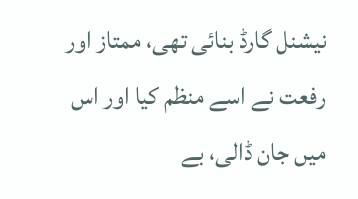نیشنل گارڈ بنائی تھی، ممتاز اور رفعت نے اسے منظم کیا اور اس میں جان ڈالی، بے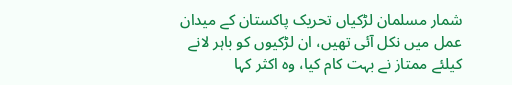شمار مسلمان لڑکیاں تحریک پاکستان کے میدان عمل میں نکل آئی تھیں، ان لڑکیوں کو باہر لانے کیلئے ممتاز نے بہت کام کیا، وہ اکثر کہا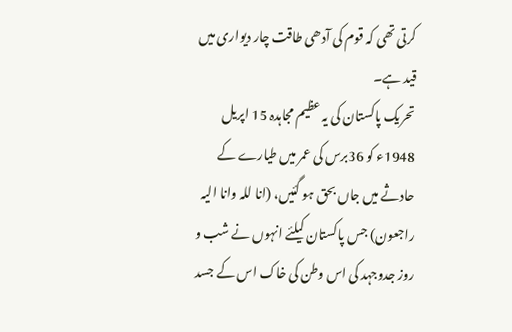کرتی تھی کہ قوم کی آدھی طاقت چار دیواری میں قید ہے۔
تحریک پاکستان کی یہ عظیم مجاہدہ 15 اپریل 1948ء کو 36برس کی عمر میں طیارے کے حادثے میں جاں بحق ہو گئیں، (انا للہ وانا الیہ راجعون) جس پاکستان کیلئے انہوں نے شب و روز جدوجہد کی اس وطن کی خاک اس کے جسد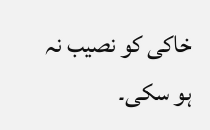خاکی کو نصیب نہ ہو سکی۔